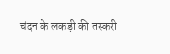चंदन के लकड़ी की तस्करी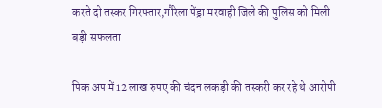करते दो तस्कर गिरफ्तार,गौरेला पेंड्रा मरवाही जिले की पुलिस को मिली बड़ी सफलता

पिक अप में 12 लाख रुपए की चंदन लकड़ी की तस्करी कर रहे थे आरोपी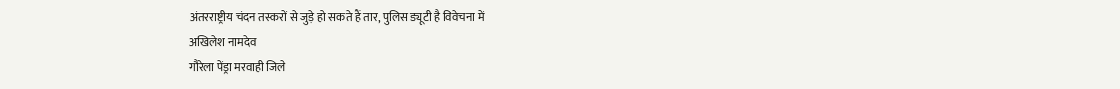अंतरराष्ट्रीय चंदन तस्करों से जुड़े हो सकते हैं तार, पुलिस ड्यूटी है विवेचना में
अखिलेश नामदेव
गौरेला पेंड्रा मरवाही जिले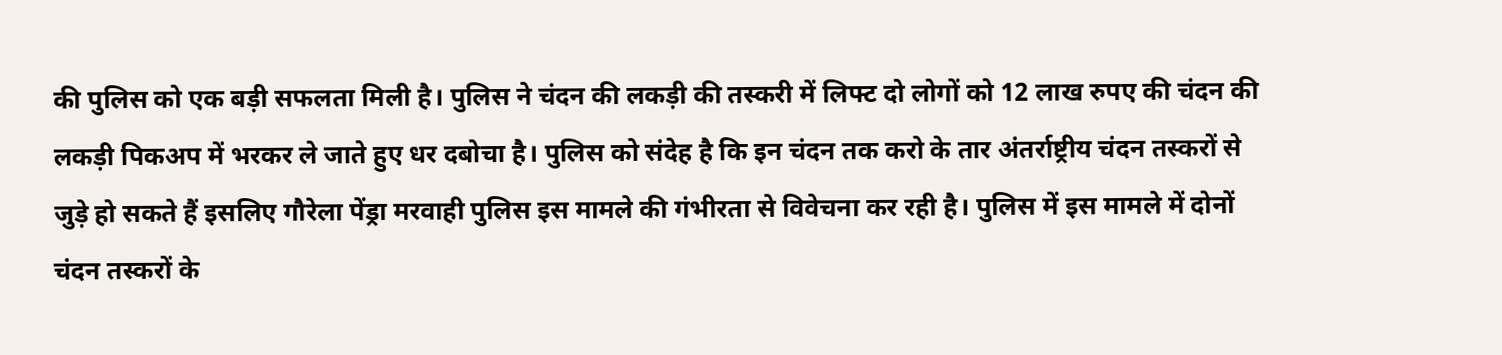की पुलिस को एक बड़ी सफलता मिली है। पुलिस ने चंदन की लकड़ी की तस्करी में लिफ्ट दो लोगों को 12 लाख रुपए की चंदन की लकड़ी पिकअप में भरकर ले जाते हुए धर दबोचा है। पुलिस को संदेह है कि इन चंदन तक करो के तार अंतर्राष्ट्रीय चंदन तस्करों से जुड़े हो सकते हैं इसलिए गौरेला पेंड्रा मरवाही पुलिस इस मामले की गंभीरता से विवेचना कर रही है। पुलिस में इस मामले में दोनों चंदन तस्करों के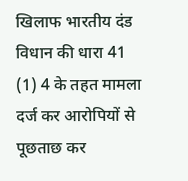खिलाफ भारतीय दंड विधान की धारा 41 (1) 4 के तहत मामला दर्ज कर आरोपियों से पूछताछ कर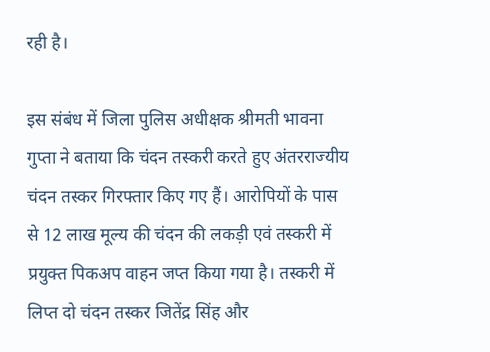रही है।

इस संबंध में जिला पुलिस अधीक्षक श्रीमती भावना गुप्ता ने बताया कि चंदन तस्करी करते हुए अंतरराज्यीय चंदन तस्कर गिरफ्तार किए गए हैं। आरोपियों के पास से 12 लाख मूल्य की चंदन की लकड़ी एवं तस्करी में प्रयुक्त पिकअप वाहन जप्त किया गया है। तस्करी में लिप्त दो चंदन तस्कर जितेंद्र सिंह और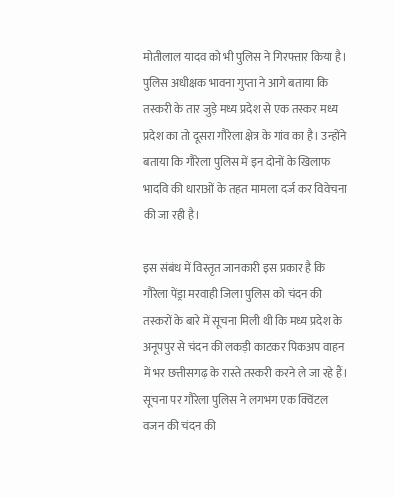मोतीलाल यादव को भी पुलिस ने गिरफ्तार किया है। पुलिस अधीक्षक भावना गुप्ता ने आगे बताया कि तस्करी के तार जुड़े मध्य प्रदेश से एक तस्कर मध्य प्रदेश का तो दूसरा गौरेला क्षेत्र के गांव का है। उन्होंने बताया कि गौरेला पुलिस में इन दोनों के खिलाफ भादवि की धाराओं के तहत मामला दर्ज कर विवेचना की जा रही है।

इस संबंध में विस्तृत जानकारी इस प्रकार है कि गौरेला पेंड्रा मरवाही जिला पुलिस को चंदन की तस्करों के बारे में सूचना मिली थी कि मध्य प्रदेश के अनूपपुर से चंदन की लकड़ी काटकर पिकअप वाहन में भर छत्तीसगढ़ के रास्ते तस्करी करने ले जा रहे हैं। सूचना पर गौरेला पुलिस ने लगभग एक क्विंटल वजन की चंदन की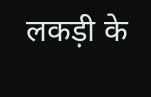लकड़ी के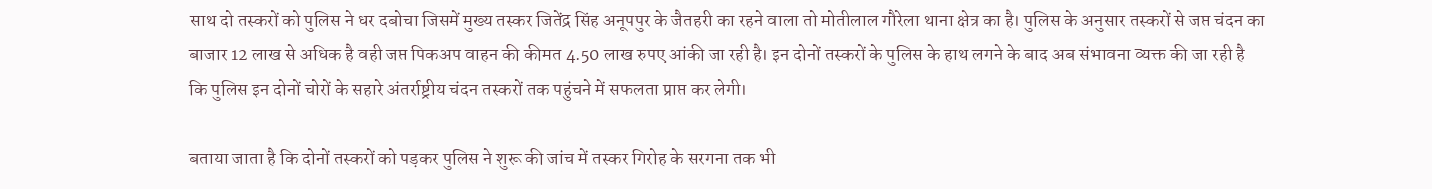साथ दो तस्करों को पुलिस ने धर दबोचा जिसमें मुख्य तस्कर जितेंद्र सिंह अनूपपुर के जैतहरी का रहने वाला तो मोतीलाल गौरेला थाना क्षेत्र का है। पुलिस के अनुसार तस्करों से जप्त चंदन का बाजार 12 लाख से अधिक है वही जप्त पिकअप वाहन की कीमत 4.50 लाख रुपए आंकी जा रही है। इन दोनों तस्करों के पुलिस के हाथ लगने के बाद अब संभावना व्यक्त की जा रही है कि पुलिस इन दोनों चोरों के सहारे अंतर्राष्ट्रीय चंदन तस्करों तक पहुंचने में सफलता प्राप्त कर लेगी।

बताया जाता है कि दोनों तस्करों को पड़कर पुलिस ने शुरू की जांच में तस्कर गिरोह के सरगना तक भी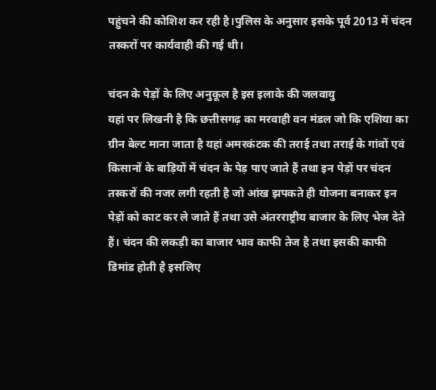पहुंचने की कोशिश कर रही है।पुलिस के अनुसार इसके पूर्व 2013 में चंदन तस्करों पर कार्यवाही की गई थी।

चंदन के पेड़ों के लिए अनुकूल है इस इलाके की जलवायु
यहां पर लिखनी है कि छत्तीसगढ़ का मरवाही वन मंडल जो कि एशिया का ग्रीन बेल्ट माना जाता है यहां अमरकंटक की तराई तथा तराई के गांवों एवं किसानों के बाड़ियों में चंदन के पेड़ पाए जाते हैं तथा इन पेड़ों पर चंदन तस्करों की नजर लगी रहती है जो आंख झपकते ही योजना बनाकर इन पेड़ों को काट कर ले जाते हैं तथा उसे अंतरराष्ट्रीय बाजार के लिए भेज देते हैं। चंदन की लकड़ी का बाजार भाव काफी तेज है तथा इसकी काफी डिमांड होती है इसलिए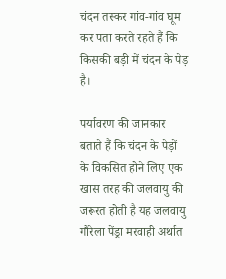चंदन तस्कर गांव-गांव घूम कर पता करते रहते हैं कि किसकी बड़ी में चंदन के पेड़ है।

पर्यावरण की जानकार बताते हैं कि चंदन के पेड़ों के विकसित होने लिए एक खास तरह की जलवायु की जरूरत होती है यह जलवायु गौरेला पेंड्रा मरवाही अर्थात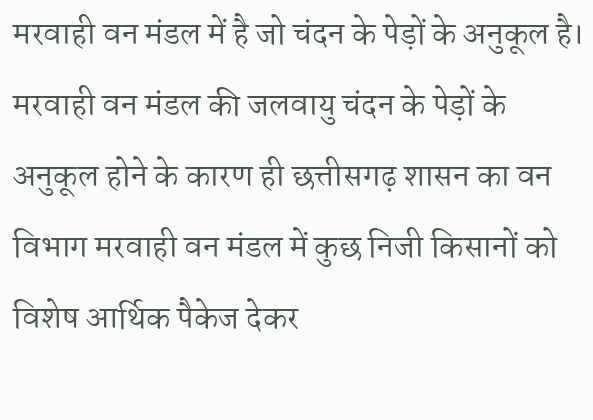मरवाही वन मंडल में है जो चंदन के पेड़ों के अनुकूल है। मरवाही वन मंडल की जलवायु चंदन के पेड़ों के अनुकूल होने के कारण ही छत्तीसगढ़ शासन का वन विभाग मरवाही वन मंडल में कुछ निजी किसानों को विशेष आर्थिक पैकेज देकर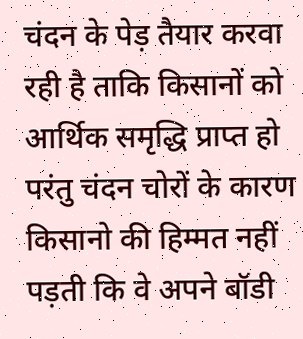चंदन के पेड़ तैयार करवा रही है ताकि किसानों को आर्थिक समृद्धि प्राप्त हो परंतु चंदन चोरों के कारण किसानो की हिम्मत नहीं पड़ती कि वे अपने बॉडी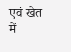एवं खेत में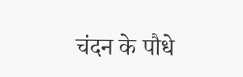चंदन के पौधे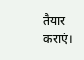तैयार कराएं।